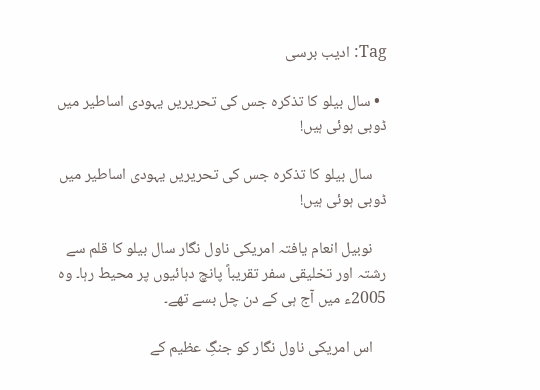Tag: ادیب برسی

  • سال بیلو کا تذکرہ جس کی تحریریں یہودی اساطیر میں ڈوبی ہوئی ہیں!

    سال بیلو کا تذکرہ جس کی تحریریں یہودی اساطیر میں ڈوبی ہوئی ہیں!

    نوبیل انعام یافتہ امریکی ناول نگار سال بیلو کا قلم سے رشتہ اور تخلیقی سفر تقریباً پانچ دہائیوں پر محیط رہا۔ وہ 2005ء میں آج ہی کے دن چل بسے تھے۔

    اس امریکی ناول نگار کو جنگِ عظیم کے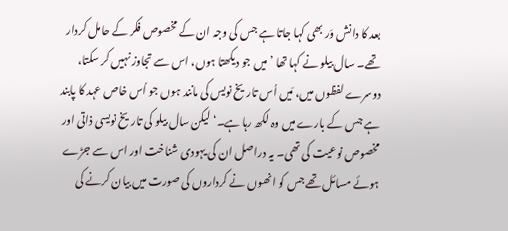بعد کا دانش وَر بھی کہا جاتا ہے جس کی وجہ ان کے مخصوص فکر کے حامل کردار تھے۔ سال بیلو نے کہا تھا ’میں جو دیکھتا ہوں، اس سے تجاوز نہیں کر سکتا، دوسرے لفظوں میں، مَیں اُس تاریخ نویس کی مانند ہوں جو اُس خاص عہد کا پابند ہے جس کے بارے میں وہ لکھ رہا ہے۔‘ لیکن سال بیلو کی تاریخ نویسی ذاتی اور مخصوص نوعیت کی تھی۔ یہ دراصل ان کی یہودی شناخت اور اس سے جڑے ہوئے مسائل تھے جس کو انھوں‌ نے کرداروں کی صورت میں‌ بیان کرنے کی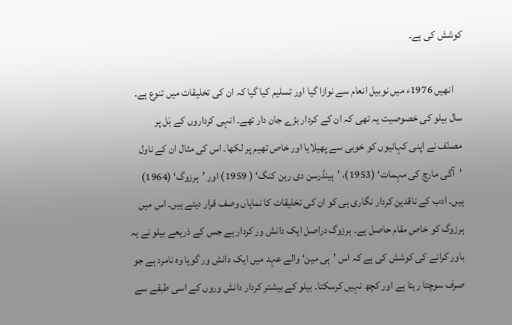کوشش کی ہے۔

    انھیں 1976ء میں‌ نوبیل انعام سے نوازا گیا اور تسلیم کیا گیا کہ ان کی تخلیقات میں تنوع ہے۔ سال بیلو کی خصوصیت یہ تھی کہ ان کے کردار بڑے جان دار تھے۔ انہی کرداروں کے بَل پر مصنّف نے اپنی کہانیوں کو خوبی سے پھیلایا اور خاص تھیم پر لکھا۔ اس کی مثال ان کے ناول ’آگی مارچ کی مہمات‘ (1953)، ’ہینڈرسن دی رین کنگ‘ ( 1959) اور ’ہرزوگ‘ (1964) ہیں۔ ادب کے ناقدین کردار نگاری ہی کو ان کی تخلیقات کا نمایاں وصف قرار دیتے ہیں۔ اس میں ہرزوگ کو خاص مقام حاصل ہے۔ ہرزوگ دراصل ایک دانش ور کردار ہے جس کے ذریعے بیلو نے یہ باور کرانے کی کوشش کی ہے کہ اس ’ہی مین‘ والے عہد میں ایک دانش ور گویا وہ نامرد ہے جو صرف سوچتا رہتا ہے اور کچھ نہیں کرسکتا۔ بیلو کے بیشتر کردار دانش وروں کے اسی طبقے سے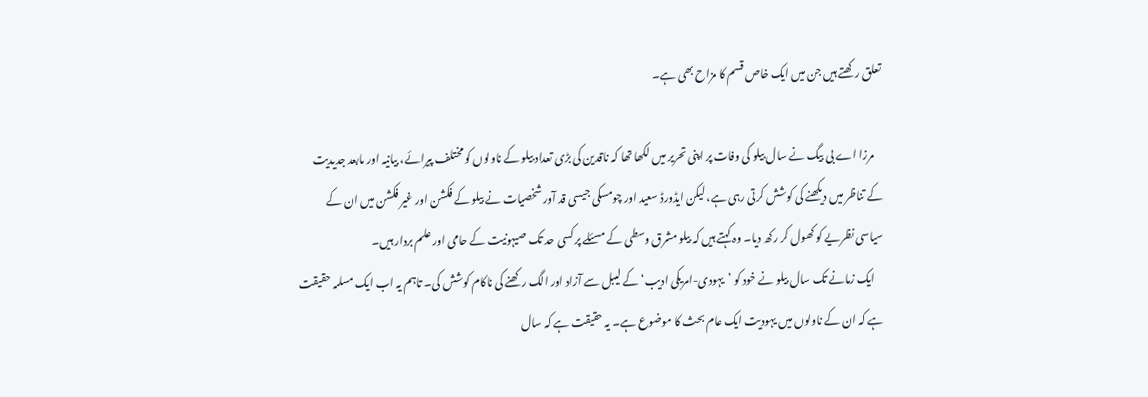تعلق رکھتے ہیں جن میں ایک خاص قسم کا مزاح بھی ہے۔

    مرزا اے بی بیگ نے سال بیلو کی وفات پر اپنی تحریر میں‌ لکھا تھا کہ ناقدین کی بڑی تعداد بیلو کے ناولوں کو مختلف پیرائے، بیانیہ اور مابعد جدیدیت کے تناظر میں دیکھنے کی کوشش کرتی رہی ہے، لیکن ایڈورڈ سعید اور چومسکی جیسی قد آور شخصیات نے بیلو کے فکشن اور غیر فکشن میں ان کے سیاسی نظریے کو کھول کر رکھ دیا۔ وہ کہتے ہیں کہ بیلو مشرق وسطی کے مسئلے پر کسی حد تک صیہونیت کے حامی اور علم بردار ہیں۔
    ایک زمانے تک سال بیلو نے خود کو ’یہودی-امریکی ادیب‘ کے لیبل سے آزاد اور الگ رکھنے کی ناکام کوشش کی۔ تاہم یہ اب ایک مسلمہ حقیقت ہے کہ ان کے ناولوں میں یہودیت ایک عام بحث کا موضوع ہے۔ یہ حقیقت ہے کہ سال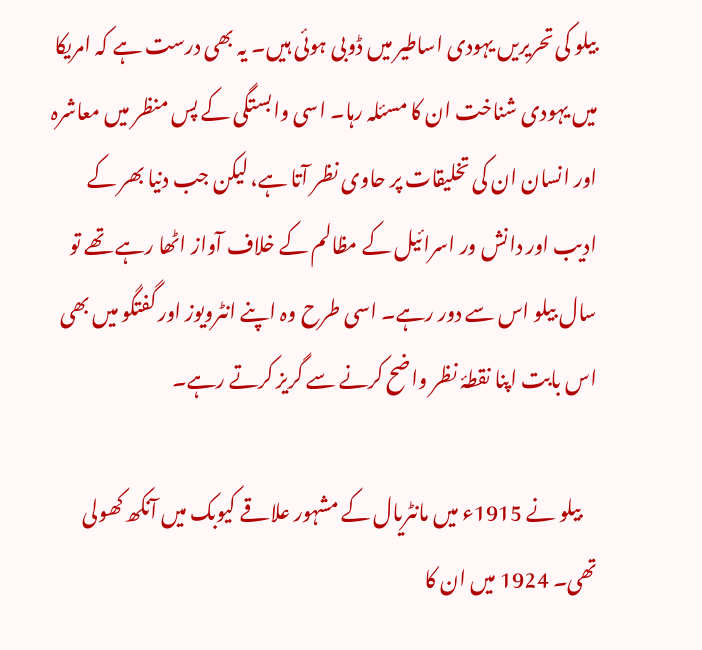بیلو کی تحریریں یہودی اساطیر میں ڈوبی ہوئی ہیں۔ یہ بھی درست ہے کہ امریکا میں یہودی شناخت ان کا مسئلہ رہا۔ اسی وابستگی کے پس منظر میں‌ معاشرہ اور انسان ان کی تخلیقات پر حاوی نظر آتا ہے، لیکن جب دنیا بھر کے ادیب اور دانش ور اسرائیل کے مظالم کے خلاف آواز اٹھا رہے تھے تو سال بیلو اس سے دور رہے۔ اسی طرح وہ اپنے انٹرویوز اور گفتگو میں‌ بھی اس بابت اپنا نقطۂ نظر واضح کرنے سے گریز کرتے رہے۔

    بیلو نے 1915ء میں مانٹریال کے مشہور علاقے کیوبک میں آنکھ کھولی تھی۔ 1924 میں ان کا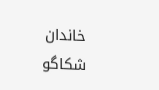خاندان شکاگو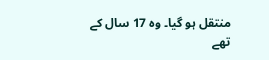منتقل ہو گیا۔ وہ 17 سال کے تھے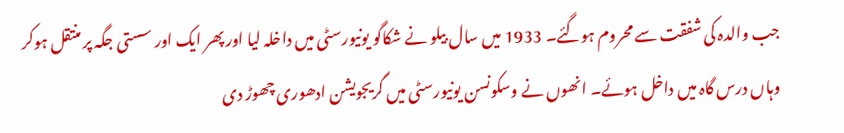جب والدہ کی شفقت سے محروم ہوگئے۔ 1933 میں سال بیلو نے شکاگو یونیورسٹی میں داخلہ لیا اور پھر ایک اور سستی جگہ پر منتقل ہوکر وہاں درس گاہ میں‌ داخل ہوئے۔ انھوں نے وسکونسن یونیورسٹی میں گریجویشن ادھوری چھوڑ دی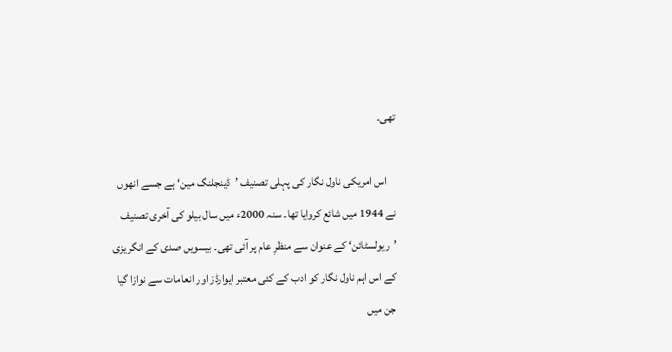تھی۔

    اس امریکی ناول نگار کی پہلی تصنیف ’ڈینجلنگ مین‘ ہے جسے انھوں نے 1944 میں شائع کروایا تھا۔ سنہ 2000ء میں‌ سال بیلو کی آخری تصنیف ’ریولسٹائن‘ کے عنوان سے منظرِ عام پر آئی تھی۔ بیسویں صدی کے انگریزی کے اس اہم ناول نگار کو ادب کے کئی معتبر ایوارڈز اور انعامات سے نوازا گیا جن میں‌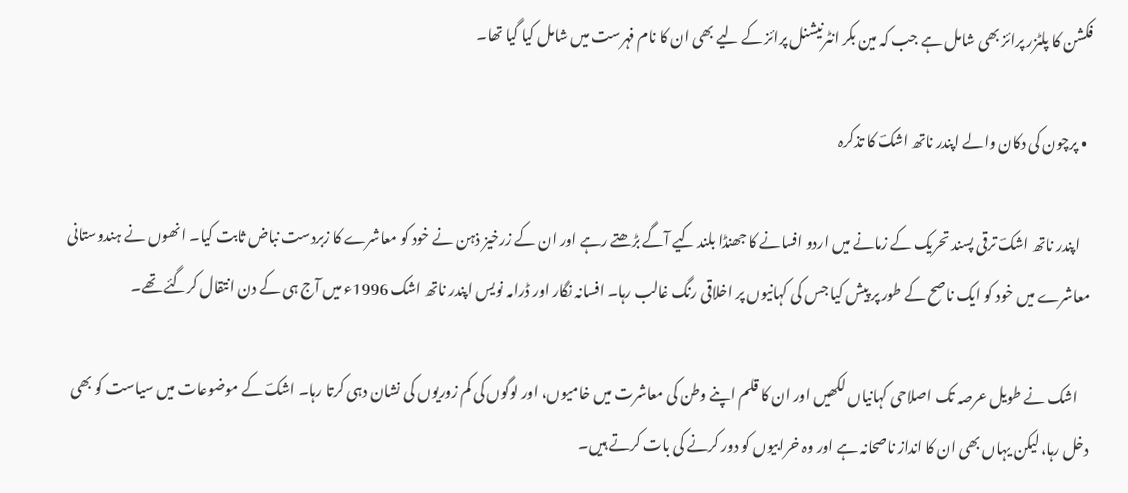فکشن کا پلٹزر پرائز بھی شامل ہے جب کہ مین بکر انٹرنیشنل پرائز کے لیے بھی ان کا نام فہرست میں شامل کیا گیا تھا۔

  • پرچون کی دکان والے اپندر ناتھ اشکؔ کا تذکرہ

    اپندر ناتھ اشکؔ ترقی پسند تحریک کے زمانے میں اردو افسانے کا جھنڈا بلند کیے آگے بڑھتے رہے اور ان کے زرخیز ذہن نے خود کو معاشرے کا زبردست نباض ثابت کیا۔ انھوں نے ہندوستانی معاشرے میں خود کو ایک ناصح کے طور پر پیش کیا جس کی کہانیوں پر اخلاقی رنگ غالب رہا۔ افسانہ نگار اور ڈرامہ نویس اپندر ناتھ اشک 1996ء میں آج ہی کے دن انتقال کرگئے تھے۔

    اشک نے طویل عرصہ تک اصلاحی کہانیاں‌ لکھیں اور ان کا قلم اپنے وطن کی معاشرت میں‌ خامیوں، اور لوگوں کی کم زوریوں‌ کی نشان دہی کرتا رہا۔ اشکؔ کے موضوعات میں سیاست کو بھی دخل رہا، لیکن یہاں بھی ان کا انداز ناصحانہ ہے اور وہ خرابیوں کو دور کرنے کی بات کرتے ہیں۔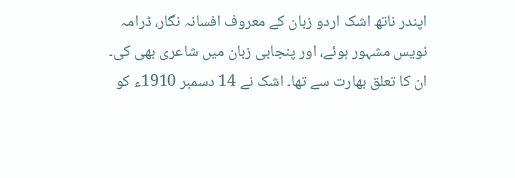اپندر ناتھ اشک اردو زبان کے معروف افسانہ نگار، ڈرامہ نویس مشہور ہوئے، اور پنجابی زبان میں‌ شاعری بھی کی۔ ان کا تعلق بھارت سے تھا۔ اشک نے 14 دسمبر 1910ء کو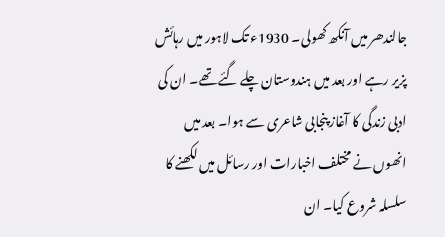جالندھر میں آنکھ کھولی۔ 1930ء تک لاہور میں رہائش پزیر رہے اور بعد میں ہندوستان چلے گئے تھے۔ ان کی ادبی زندگی کا آغاز پنجابی شاعری سے ہوا۔ بعد میں انھوں نے مختلف اخبارات اور رسائل میں لکھنے کا سلسلہ شروع کیا۔ ان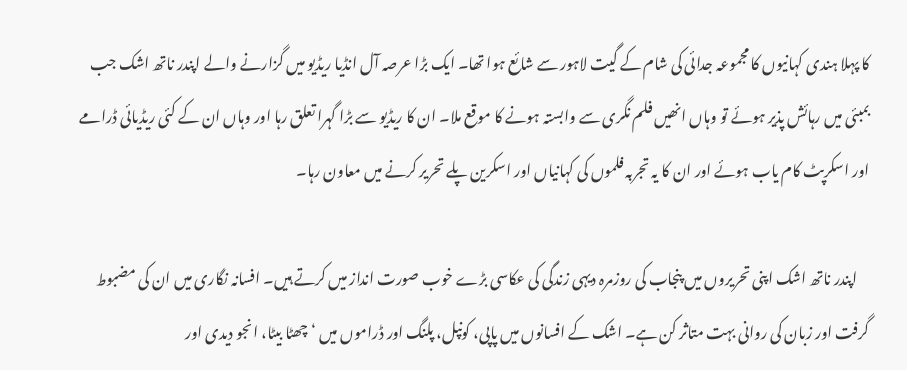کا پہلا ہندی کہانیوں کا مجموعہ جدائی کی شام کے گیت لاہور سے شائع ہوا تھا۔ ایک بڑا عرصہ آل انڈیا ریڈیو میں گزارنے والے اپندر ناتھ اشک جب بمبئی میں رہائش پذیر ہوئے تو وہاں انھیں فلم نگری سے وابستہ ہونے کا موقع ملا۔ ان کا ریڈیو سے بڑا گہرا تعلق رہا اور وہاں ان کے کئی ریڈیائی ڈرامے اور اسکرپٹ کام یاب ہوئے اور ان کا یہ تجربہ فلموں کی کہانیاں اور اسکرین پلے تحریر کرنے میں‌ معاون رہا۔

    اپندر ناتھ اشک اپنی تحریروں میں پنجاب کی روزمرہ دیہی زندگی کی عکاسی بڑے خوب صورت انداز میں کرتے ہیں۔ افسانہ نگاری میں ان کی مضبوط گرفت اور زبان کی روانی بہت متاثر کن ہے۔ اشک کے افسانوں میں پاپی، کونپل، پلنگ اور ڈراموں میں ‘چھٹا بیٹا، انجو دیدی اور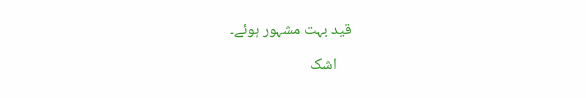قید بہت مشہور ہوئے۔

    اشک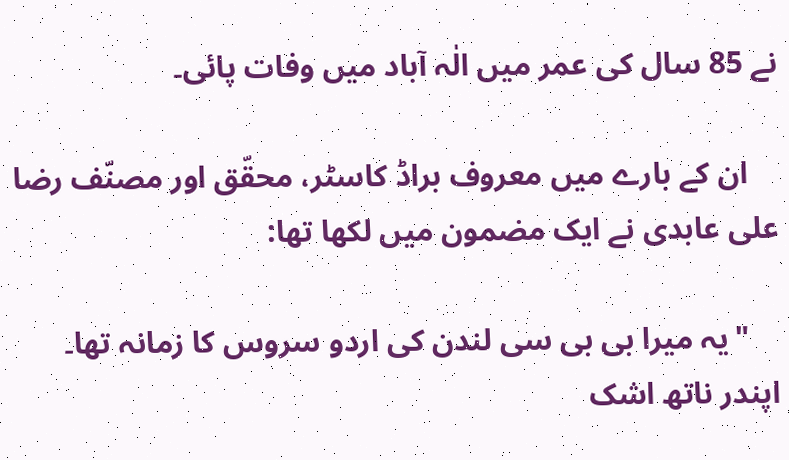نے 85 سال کی عمر میں الٰہ آباد میں وفات پائی۔

    ان کے بارے میں معروف براڈ کاسٹر، محقّق اور مصنّف رضا علی عابدی نے ایک مضمون میں لکھا تھا:

    "یہ میرا بی بی سی لندن کی اردو سروس کا زمانہ تھا۔ اپندر ناتھ اشک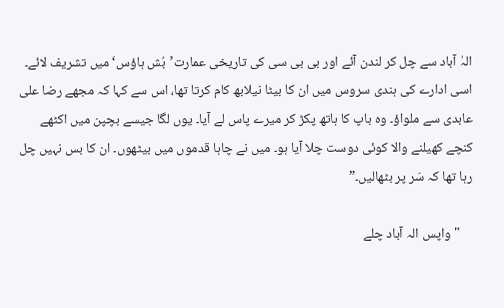الہٰ آباد سے چل کر لندن آئے اور بی بی سی کی تاریخی عمارت’بُش ہاؤس‘ میں تشریف لائے۔ اسی ادارے کی ہندی سروس میں ان کا بیٹا نیلابھ کام کرتا تھا، اس سے کہا کہ مجھے رضا علی عابدی سے ملواؤ۔ وہ باپ کا ہاتھ پکڑ کر میرے پاس لے آیا۔ یوں لگا جیسے بچپن میں اکٹھے کنچے کھیلنے والا کوئی دوست چلا آیا ہو۔ میں نے چاہا قدموں میں بیٹھوں۔ ان کا بس نہیں چل رہا تھا کہ سَر پر بٹھالیں۔”

    "واپس الہ آباد چلے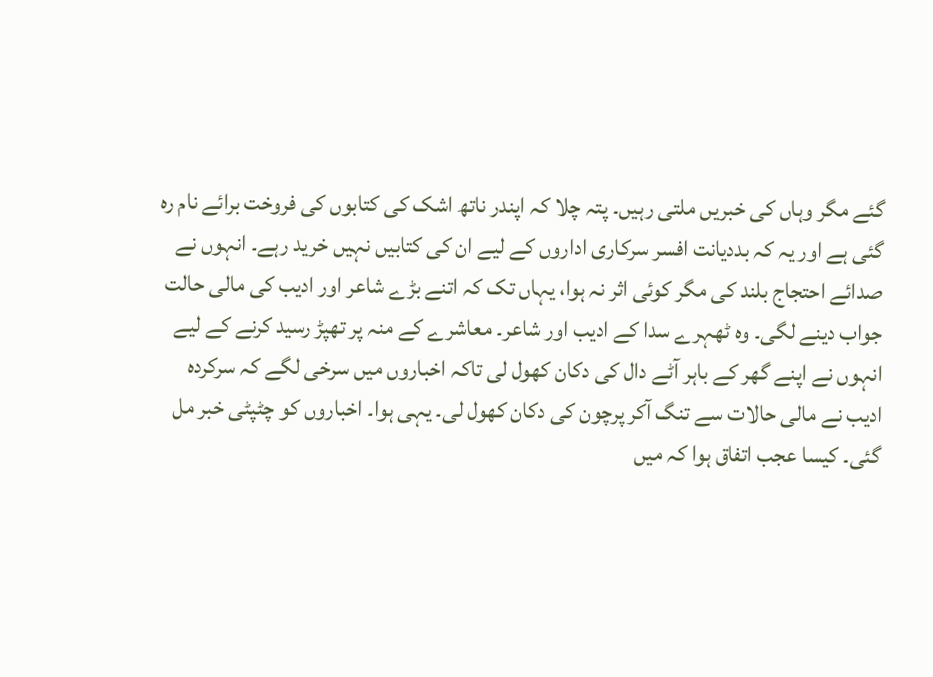گئے مگر وہاں کی خبریں ملتی رہیں۔ پتہ چلا کہ اپندر ناتھ اشک کی کتابوں کی فروخت برائے نام رہ گئی ہے اور یہ کہ بددیانت افسر سرکاری اداروں کے لیے ان کی کتابیں نہیں خرید رہے۔ انہوں نے صدائے احتجاج بلند کی مگر کوئی اثر نہ ہوا، یہاں تک کہ اتنے بڑے شاعر اور ادیب کی مالی حالت جواب دینے لگی۔ وہ ٹھہرے سدا کے ادیب اور شاعر۔ معاشرے کے منہ پر تھپڑ رسید کرنے کے لیے انہوں نے اپنے گھر کے باہر آٹے دال کی دکان کھول لی تاکہ اخباروں میں سرخی لگے کہ سرکردہ ادیب نے مالی حالات سے تنگ آکر پرچون کی دکان کھول لی۔ یہی ہوا۔ اخباروں کو چٹپٹی خبر مل گئی۔ کیسا عجب اتفاق ہوا کہ میں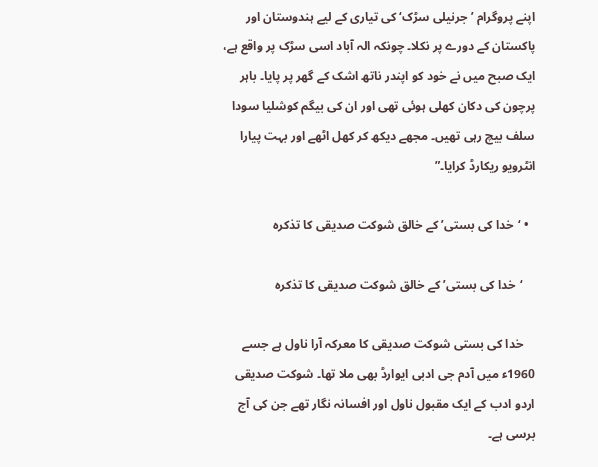اپنے پروگرام ’جرنیلی سڑک‘ کی تیاری کے لیے ہندوستان اور پاکستان کے دورے پر نکلا۔ چونکہ الہ آباد اسی سڑک پر واقع ہے، ایک صبح میں نے خود کو اپندر ناتھ اشک کے گھر پر پایا۔ باہر پرچون کی دکان کھلی ہوئی تھی اور ان کی بیگم کوشلیا سودا سلف بیچ رہی تھیں۔ مجھے دیکھ کر کھل اٹھے اور بہت پیارا انٹرویو ریکارڈ کرایا۔”

  • ‘خدا کی بستی’ کے خالق شوکت صدیقی کا تذکرہ

    ‘خدا کی بستی’ کے خالق شوکت صدیقی کا تذکرہ

    خدا کی بستی شوکت صدیقی کا معرکہ آرا ناول ہے جسے 1960ء میں آدم جی ادبی ایوارڈ بھی ملا تھا۔ شوکت صدیقی اردو ادب کے ایک مقبول ناول اور افسانہ نگار تھے جن کی آج برسی ہے۔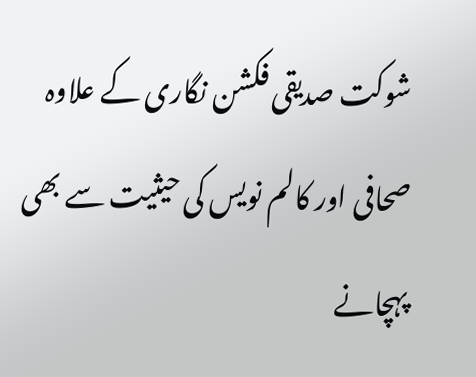شوکت صدیقی فکشن نگاری کے علاوہ صحافی اور کالم نویس کی حیثیت سے بھی پہچانے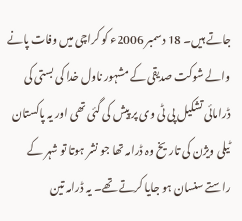جاتے ہیں۔ 18 دسمبر 2006ء کو کراچی میں وفات پانے والے شوکت صدیقی کے مشہور ناول خدا کی بستی کی ڈرامائی تشکیل پی ٹی وی پر پیش کی گئی تھی اور یہ پاکستان ٹیلی ویژن کی تاریخ وہ ڈرامہ تھا جو نشر ہوتا تو شہر کے راستے سنسان ہو جایا کرتے تھے۔ یہ ڈرامہ تین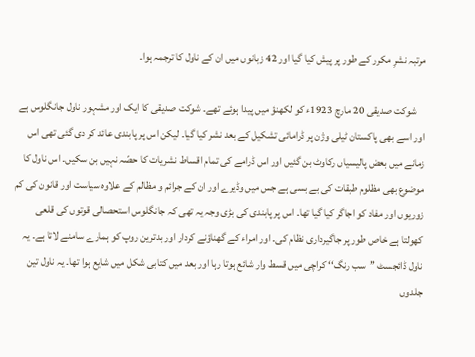مرتبہ نشرِ مکرر کے طور پر پیش کیا گیا اور 42 زبانوں میں ان کے ناول کا ترجمہ ہوا۔

    شوکت صدیقی 20 مارچ 1923ء کو لکھنؤ میں پیدا ہوئے تھے۔ شوکت صدیقی کا ایک اور مشہور ناول جانگلوس ہے اور اسے بھی پاکستان ٹیلی وژن پر ڈرامائی تشکیل کے بعد نشر کیا گیا۔ لیکن اس پر پابندی عائد کر دی گئی تھی اس زمانے میں بعض پالیسیاں رکاوٹ بن گئیں اور اس ڈرامے کی تمام اقساط نشریات کا حصّہ نہیں بن سکیں۔ اس ناول کا موضوع بھی مظلوم طبقات کی بے بسی ہے جس میں‌ وڈیرے اور ان کے جرائم و مظالم کے علاوہ سیاست اور قانون کی کم زوریوں اور مفاد کو اجاگر کیا گیا تھا۔ اس پر پابندی کی بڑی وجہ یہ تھی کہ جانگلوس استحصالی قوتوں کی قلعی کھولتا ہے خاص طور پر جاگیرداری نظام کی۔ اور امراء کے گھناؤنے کردار اور بدترین روپ کو ہمارے سامنے لاتا ہے۔ یہ ناول ڈائجسٹ ’’سب رنگ‘‘ کراچی میں قسط وار شائع ہوتا رہا اور بعد میں کتابی شکل میں شایع ہوا تھا۔ یہ ناول تین جلدوں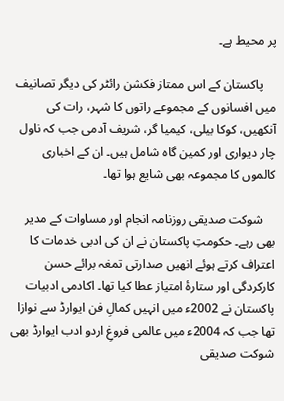پر محیط ہے۔

    پاکستان کے اس ممتاز فکشن رائٹر کی دیگر تصانیف میں افسانوں کے مجموعے راتوں کا شہر، رات کی آنکھیں، کوکا بیلی، کیمیا گر، شریف آدمی جب کہ ناول چار دیواری اور کمین گاہ شامل ہیں‌۔ ان کے اخباری کالموں کا مجموعہ بھی شایع ہوا تھا۔

    شوکت صدیقی روزنامہ انجام اور مساوات کے مدیر بھی رہے۔ حکومتِ پاکستان نے ان کی ادبی خدمات کا اعتراف کرتے ہوئے انھیں صدارتی تمغہ برائے حسن کارکردگی اور ستارۂ امتیاز عطا کیا تھا۔ اکادمی ادبیات پاکستان نے 2002ء میں انہیں کمالِ فن ایوارڈ سے نوازا تھا جب کہ 2004ء میں عالمی فروغِ اردو ادب ایوارڈ بھی شوکت صدیقی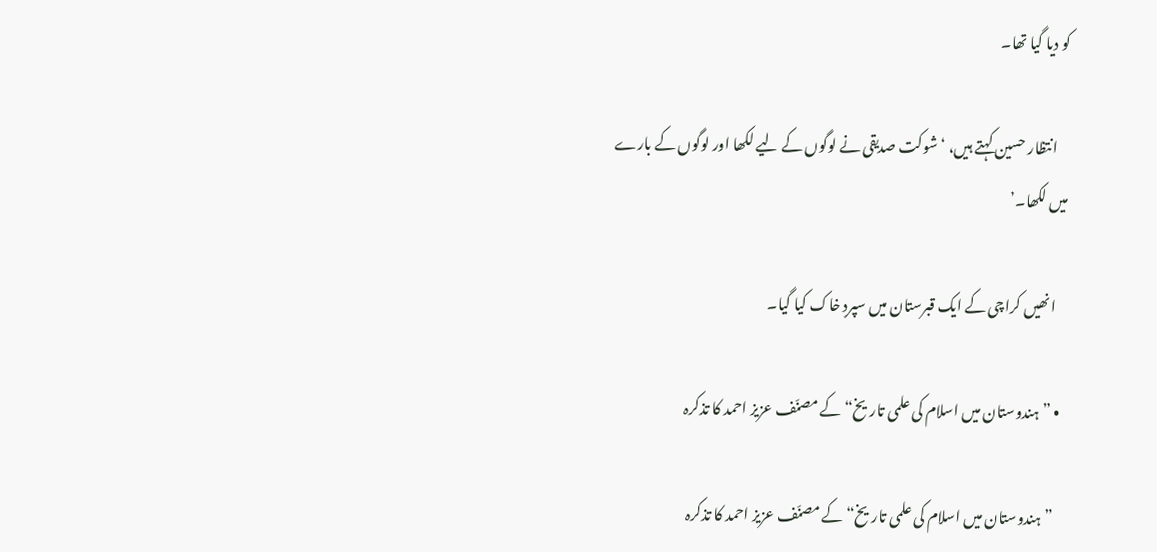کو دیا گیا تھا۔

    انتظار حسین کہتے ہیں، ‘شوکت صدیقی نے لوگوں‌ کے لیے لکھا اور لوگوں کے بارے میں‌ لکھا۔’

    انھیں‌ کراچی کے ایک قبرستان میں‌ سپردِ‌‌ خاک کیا گیا۔

  • ”ہندوستان میں اسلام کی علمی تاریخ“ کے مصنّف عزیز احمد کا تذکرہ

    ”ہندوستان میں اسلام کی علمی تاریخ“ کے مصنّف عزیز احمد کا تذکرہ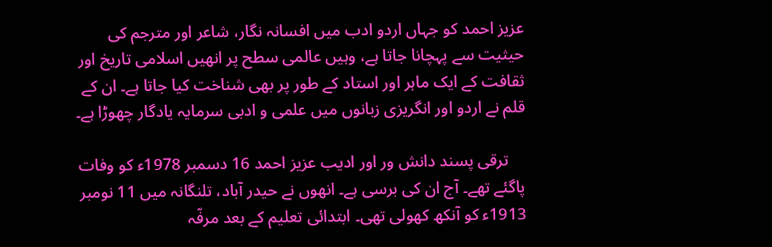عزیز احمد کو جہاں اردو ادب میں افسانہ نگار، شاعر اور مترجم کی حیثیت سے پہچانا جاتا ہے، وہیں‌ عالمی سطح پر انھیں اسلامی تاریخ اور ثقافت کے ایک ماہر اور استاد کے طور پر بھی شناخت کیا جاتا ہے۔ ان کے قلم نے اردو اور انگریزی زبانوں میں علمی و ادبی سرمایہ یادگار چھوڑا ہے۔

    ترقی پسند دانش ور اور ادیب عزیز احمد 16 دسمبر 1978ء کو وفات پاگئے تھے۔ آج ان کی برسی ہے۔ انھوں نے حیدر آباد، تلنگانہ میں 11 نومبر 1913ء کو آنکھ کھولی تھی۔ ابتدائی تعلیم کے بعد مرفّہ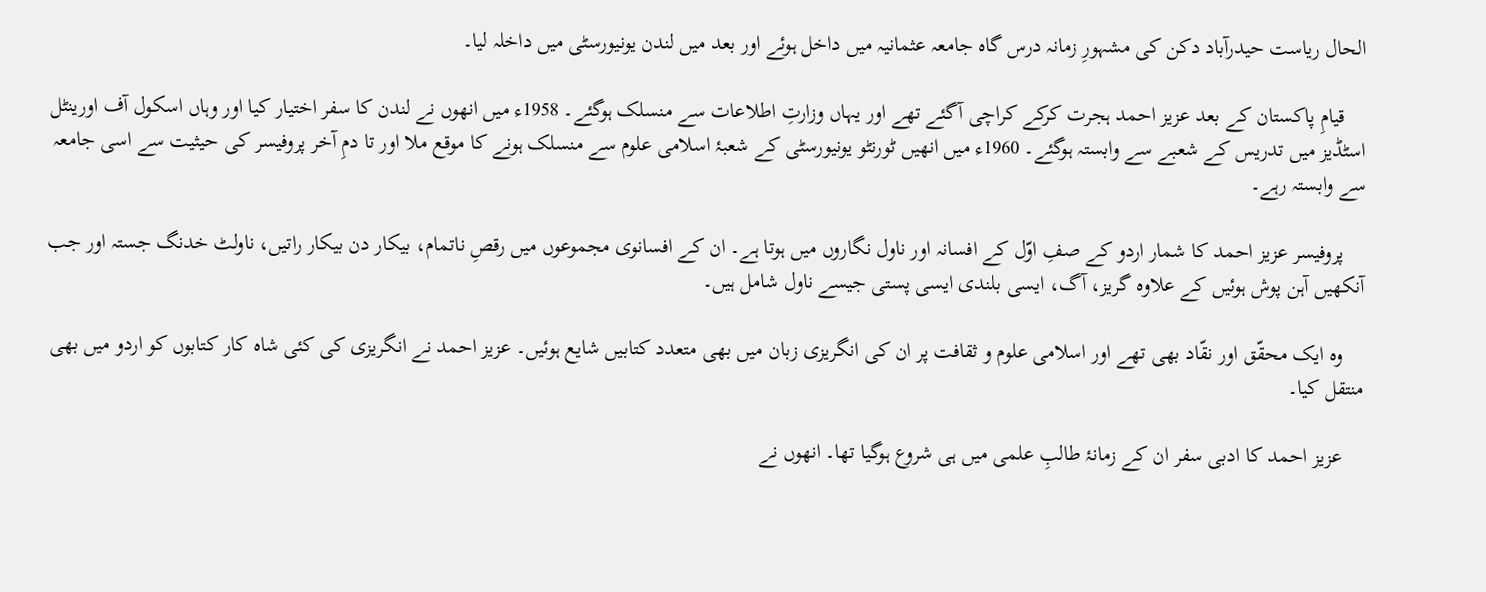الحال ریاست حیدرآباد دکن کی مشہورِ زمانہ درس گاہ جامعہ عثمانیہ میں داخل ہوئے اور بعد میں لندن یونیورسٹی میں داخلہ لیا۔

    قیامِ پاکستان کے بعد عزیز احمد ہجرت کرکے کراچی آگئے تھے اور یہاں وزارتِ اطلاعات سے منسلک ہوگئے۔ 1958ء میں انھوں نے لندن کا سفر اختیار کیا اور وہاں اسکول آف اورینٹل اسٹڈیز میں تدریس کے شعبے سے وابستہ ہوگئے۔ 1960ء میں انھیں‌ ٹورنٹو یونیورسٹی کے شعبۂ اسلامی علوم سے منسلک ہونے کا موقع ملا اور تا دمِ آخر پروفیسر کی حیثیت سے اسی جامعہ سے وابستہ رہے۔

    پروفیسر عزیز احمد کا شمار اردو کے صفِ اوّل کے افسانہ اور ناول نگاروں میں ہوتا ہے۔ ان کے افسانوی مجموعوں میں رقصِ ناتمام، بیکار دن بیکار راتیں، ناولٹ خدنگ جستہ اور جب آنکھیں آہن پوش ہوئیں کے علاوہ گریز، آگ، ایسی بلندی ایسی پستی جیسے ناول شامل ہیں۔

    وہ ایک محقّق اور نقّاد بھی تھے اور اسلامی علوم و ثقافت پر ان کی انگریزی زبان میں بھی متعدد کتابیں شایع ہوئیں۔ عزیز احمد نے انگریزی کی کئی شاہ کار کتابوں کو اردو میں بھی منتقل کیا۔

    عزیز احمد کا ادبی سفر ان کے زمانۂ طالبِ علمی میں ہی شروع ہوگیا تھا۔ انھوں نے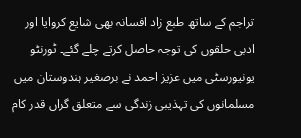تراجم کے ساتھ طبع زاد افسانہ بھی شایع کروایا اور ادبی حلقوں کی توجہ حاصل کرتے چلے گئے۔ ٹورنٹو یونیورسٹی میں عزیز احمد نے برصغیر ہندوستان میں مسلمانوں کی تہذیبی زندگی سے متعلق گراں قدر کام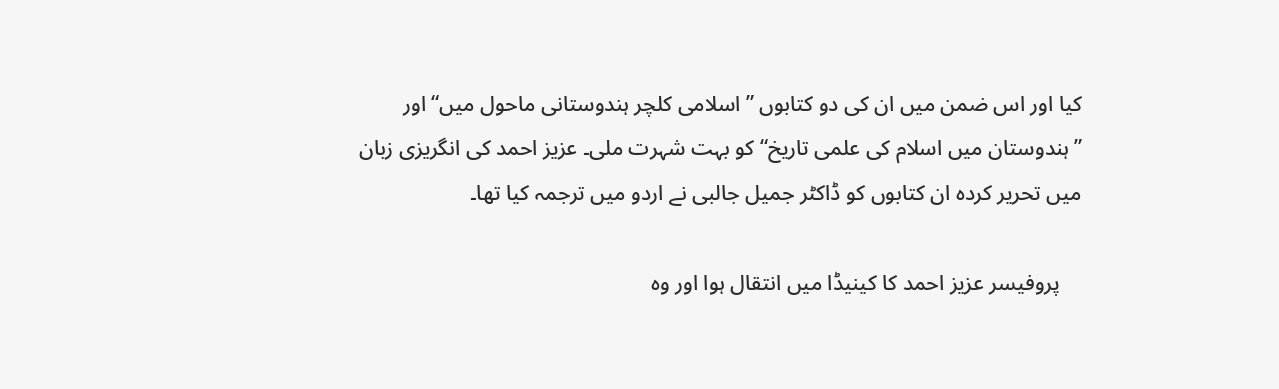کیا اور اس ضمن میں ان کی دو کتابوں ”اسلامی کلچر ہندوستانی ماحول میں“ اور ”ہندوستان میں اسلام کی علمی تاریخ“ کو بہت شہرت ملی۔ عزیز احمد کی انگریزی زبان میں‌ تحریر کردہ ان کتابوں کو ڈاکٹر جمیل جالبی نے اردو میں ترجمہ کیا تھا۔

    پروفیسر عزیز احمد کا کینیڈا میں‌ انتقال ہوا اور وہ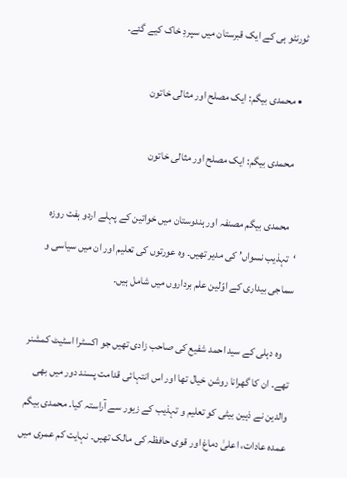ٹورنٹو ہی کے ایک قبرستان میں سپردِ خاک کیے گئے۔

  • محمدی بیگم: ایک مصلح اور مثالی خاتون

    محمدی بیگم: ایک مصلح اور مثالی خاتون

    محمدی بیگم مصنفہ اور ہندوستان میں خواتین کے پہلے اردو ہفت روزہ ‘تہذیب نسواں’ کی مدیر تھیں۔ وہ عورتوں کی تعلیم اور ان میں‌ سیاسی و سماجی بیداری کے اوّلین علم برداروں میں شامل ہیں۔

    وہ دہلی کے سید احمد شفیع کی صاحب زادی تھیں جو اکسٹرا اسٹیٹ کمشنر تھے۔ ان کا گھرانا روشن خیال تھا اور اس انتہائی قدامت پسند دور میں بھی والدین نے ذہین بیٹی کو تعلیم و تہذیب کے زیور سے آراستہ کیا۔ محمدی بیگم عمدہ عادات، اعلیٰ دماغ اور قوی حافظہ کی مالک تھیں۔ نہایت کم عمری میں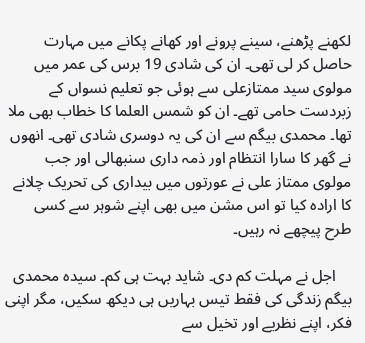لکھنے پڑھنے، سینے پرونے اور کھانے پکانے میں مہارت حاصل کر لی تھی۔ ان کی شادی 19 برس کی عمر میں مولوی سید ممتازعلی سے ہوئی جو تعلیم نسواں کے زبردست حامی تھے۔ ان کو شمس العلما کا خطاب بھی ملا تھا۔ محمدی بیگم سے ان کی یہ دوسری شادی تھی۔ انھوں نے گھر کا سارا انتظام اور ذمہ داری سنبھالی اور جب مولوی ممتاز علی نے عورتوں میں بیداری کی تحریک چلانے کا ارادہ کیا تو اس مشن میں بھی اپنے شوہر سے کسی طرح پیچھے نہ رہیں۔

    اجل نے مہلت کم دی۔ شاید بہت ہی کم۔ سیدہ محمدی بیگم زندگی کی فقط تیس بہاریں ہی دیکھ سکیں، مگر اپنی فکر، اپنے نظریے اور تخیل سے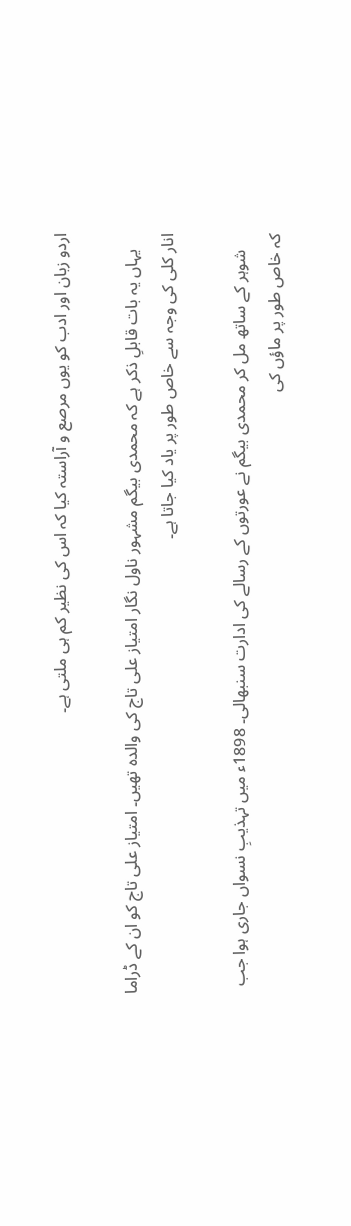اردو زبان اور ادب کو یوں مرصع و آراستہ کیا کہ اس کی نظیر کم ہی ملتی ہے۔

    یہاں یہ بات قابلِ ذکر ہے کہ محمدی بیگم مشہور ناول نگار امتیاز علی تاج کی والدہ تھیں۔ امتیاز علی تاج کو ان کے ڈراما انار کلی کی وجہ سے خاص طور پر یاد کیا جاتا ہے۔

    شوہر کے ساتھ مل کر محمدی بیگم نے عورتوں کے رسالے کی ادارت سنبھالی۔ 1898ء میں تہذیبِ نسواں جاری ہوا جب کہ خاص طور پر ماؤں کی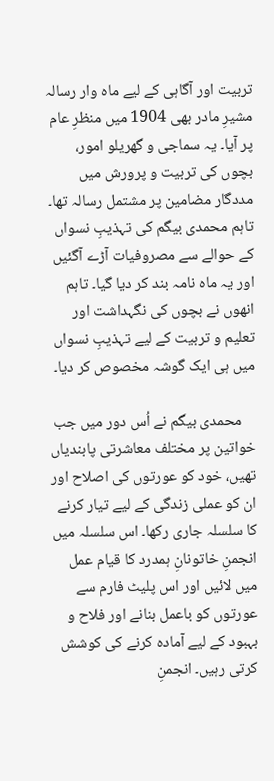تربیت اور آگاہی کے لیے ماہ وار رسالہ مشیرِ مادر بھی 1904 میں منظرِ عام پر آیا۔ یہ سماجی و گھریلو امور، بچوں کی تربیت و پرورش میں مددگار مضامین پر مشتمل رسالہ تھا۔ تاہم محمدی بیگم کی تہذیبِ نسواں کے حوالے سے مصروفیات آڑے آگئیں اور یہ ماہ نامہ بند کر دیا گیا۔ تاہم انھوں نے بچوں کی نگہداشت اور تعلیم و تربیت کے لیے تہذیبِ نسواں میں ہی ایک گوشہ مخصوص کر دیا۔

    محمدی بیگم نے اُس دور میں جب خواتین پر مختلف معاشرتی پابندیاں تھیں، خود کو عورتوں کی اصلاح اور ان کو عملی زندگی کے لیے تیار کرنے کا سلسلہ جاری رکھا۔ اس سلسلہ میں انجمنِ خاتونانِ ہمدرد کا قیام عمل میں لائیں اور اس پلیٹ فارم سے عورتوں کو باعمل بنانے اور فلاح و بہبود کے لیے آمادہ کرنے کی کوشش کرتی رہیں۔ انجمنِ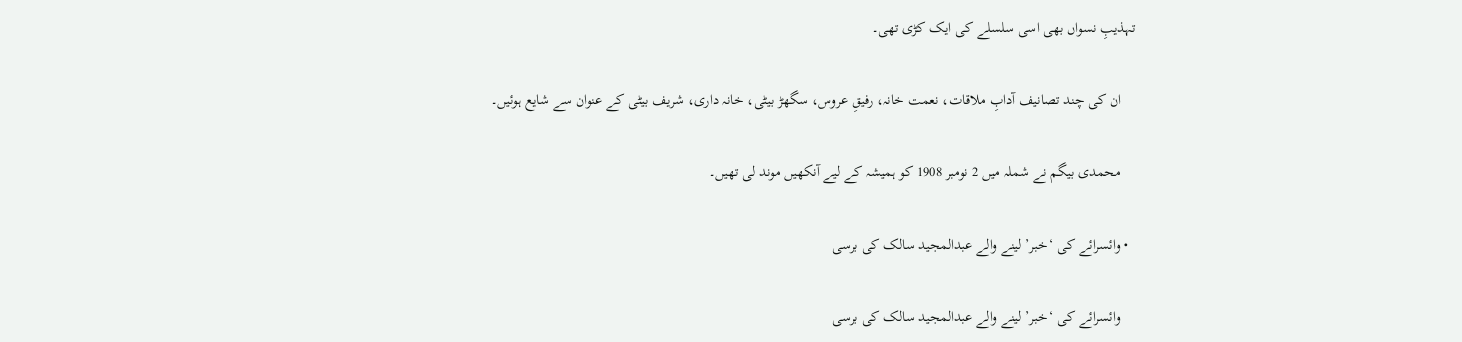تہذیبِ نسواں بھی اسی سلسلے کی ایک کڑی تھی۔

    ان کی چند تصانیف آدابِ ملاقات، نعمت خانہ، رفیقِ عروس، سگھڑ بیٹی، خانہ داری، شریف بیٹی کے عنوان سے شایع ہوئیں۔

    محمدی بیگم نے شملہ میں 2 نومبر 1908 کو ہمیشہ کے لیے آنکھیں موند لی تھیں۔

  • وائسرائے کی ‘خبر’ لینے والے عبدالمجید سالک کی برسی

    وائسرائے کی ‘خبر’ لینے والے عبدالمجید سالک کی برسی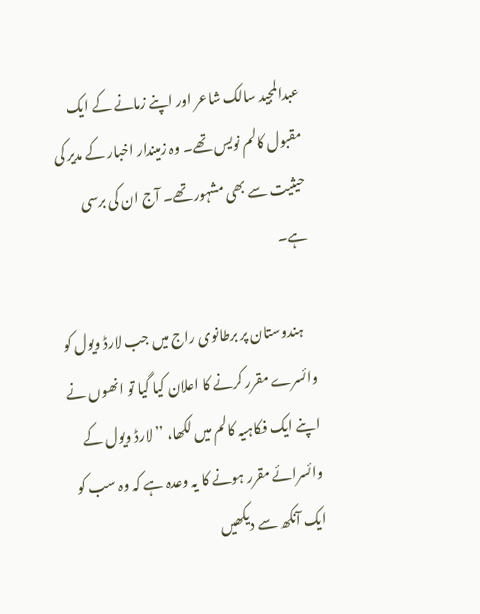عبدالمجید سالک شاعر اور اپنے زمانے کے ایک مقبول کالم نویس تھے۔ وہ زمیندار اخبار کے مدیر کی حیثیت سے بھی مشہور تھے۔ آج ان کی برسی ہے۔

    ہندوستان پر برطانوی راج میں‌ جب لارڈ ویول کو وائسرے مقرر کرنے کا اعلان کیا گیا تو انھوں نے اپنے ایک فکاہیہ کالم میں‌ لکھا، ’’لارڈ ویول کے وائسرائے مقرر ہونے کا یہ وعدہ ہے کہ وہ سب کو ایک آنکھ سے دیکھیں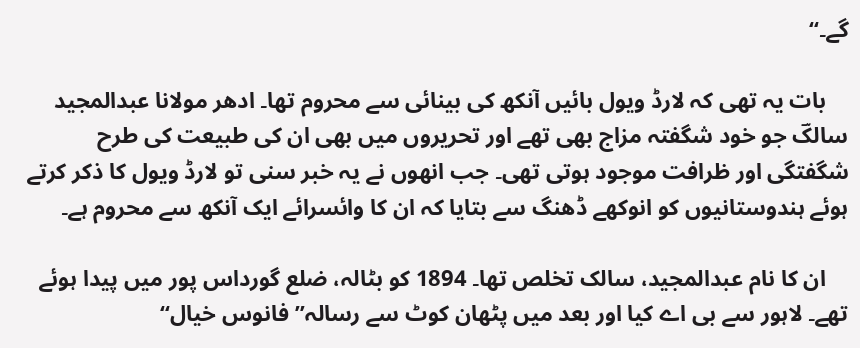گے۔‘‘

    بات یہ تھی کہ لارڈ ویول بائیں‌ آنکھ کی بینائی سے محروم تھا۔ ادھر مولانا عبدالمجید سالکؔ جو خود شگفتہ مزاج بھی تھے اور تحریروں میں بھی ان کی طبیعت کی طرح شگفتگی اور ظرافت موجود ہوتی تھی۔ جب انھوں نے یہ خبر سنی تو لارڈ ویول کا ذکر کرتے ہوئے ہندوستانیوں‌ کو انوکھے ڈھنگ سے بتایا کہ ان کا وائسرائے ایک آنکھ سے محروم ہے۔

    ان کا نام عبدالمجید، سالک تخلص تھا۔ 1894 کو بٹالہ، ضلع گورداس پور میں پیدا ہوئے تھے۔ لاہور سے بی اے کیا اور بعد میں‌ پٹھان کوٹ سے رسالہ’’فانوس خیال‘‘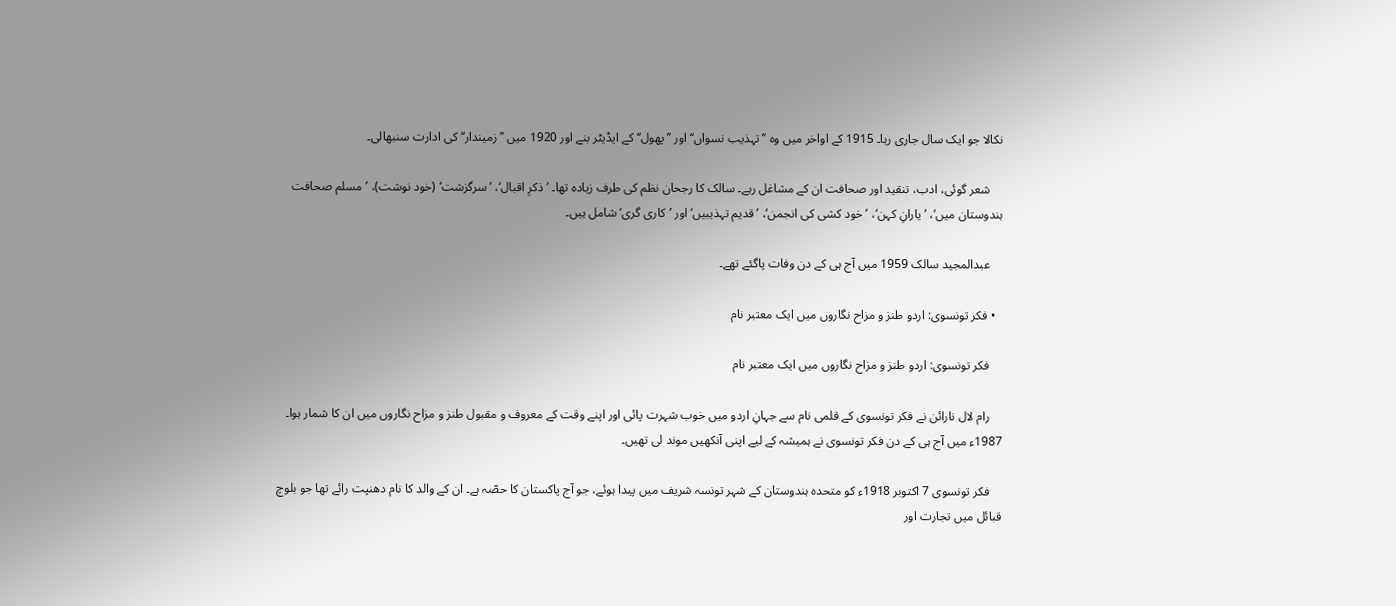نکالا جو ایک سال جاری رہا۔ 1915 کے اواخر میں وہ ’’تہذیب نسواں‘‘ اور ’’پھول‘‘ کے ایڈیٹر بنے اور 1920 میں ’’زمیندار‘‘ کی ادارت سنبھالی۔

    شعر گوئی، ادب، تنقید اور صحافت ان کے مشاغل رہے۔ سالک کا رجحان نظم کی طرف زیادہ تھا۔ ’ذکرِ اقبال‘، ’سرگزشت‘ (خود نوشت)، ’مسلم صحافت ہندوستان میں‘، ’یارانِ کہن‘، ’خود کشی کی انجمن‘، ’قدیم تہذیبیں‘ اور ’کاری گری‘ شامل ہیں‌۔

    عبدالمجید سالک 1959 میں‌ آج ہی کے دن وفات پاگئے تھے۔

  • فکر تونسوی: اردو طنز و مزاح نگاروں میں ایک معتبر نام

    فکر تونسوی: اردو طنز و مزاح نگاروں میں ایک معتبر نام

    رام لال نارائن نے فکر تونسوی کے قلمی نام سے جہانِ اردو میں خوب شہرت پائی اور اپنے وقت کے معروف و مقبول طنز و مزاح نگاروں میں ان کا شمار ہوا۔ 1987ء میں آج ہی کے دن فکر تونسوی نے ہمیشہ کے لیے اپنی آنکھیں موند لی تھیں۔

    فکر تونسوی 7 اکتوبر 1918ء کو متحدہ ہندوستان کے شہر تونسہ شریف میں‌ پیدا ہوئے، جو آج پاکستان کا حصّہ ہے۔ ان کے والد کا نام دھنپت رائے تھا جو بلوچ قبائل میں تجارت اور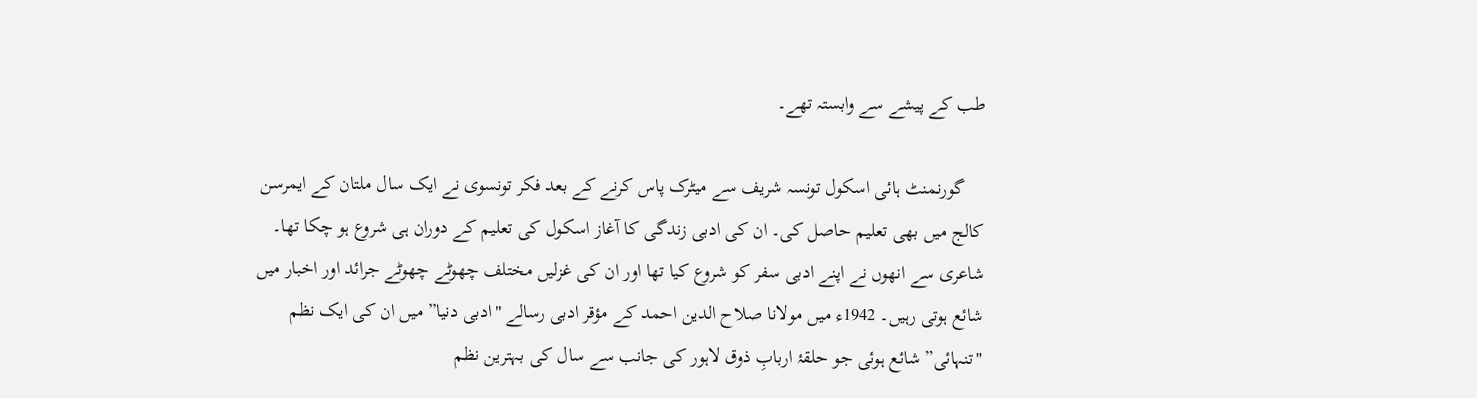طب کے پیشے سے وابستہ تھے۔

    گورنمنٹ ہائی اسکول تونسہ شریف سے میٹرک پاس کرنے کے بعد فکر تونسوی نے ایک سال ملتان کے ایمرسن کالج میں بھی تعلیم حاصل کی۔ ان کی ادبی زندگی کا آغاز اسکول کی تعلیم کے دوران ہی شروع ہو چکا تھا۔ شاعری سے انھوں نے اپنے ادبی سفر کو شروع کیا تھا اور ان کی غزلیں مختلف چھوٹے چھوٹے جرائد اور اخبار میں شائع ہوتی رہیں۔ 1942ء میں مولانا صلاح الدین احمد کے مؤقر ادبی رسالے "ادبی دنیا” میں ان کی ایک نظم "تنہائی” شائع ہوئی جو حلقۂ اربابِ ذوق لاہور کی جانب سے سال کی بہترین نظم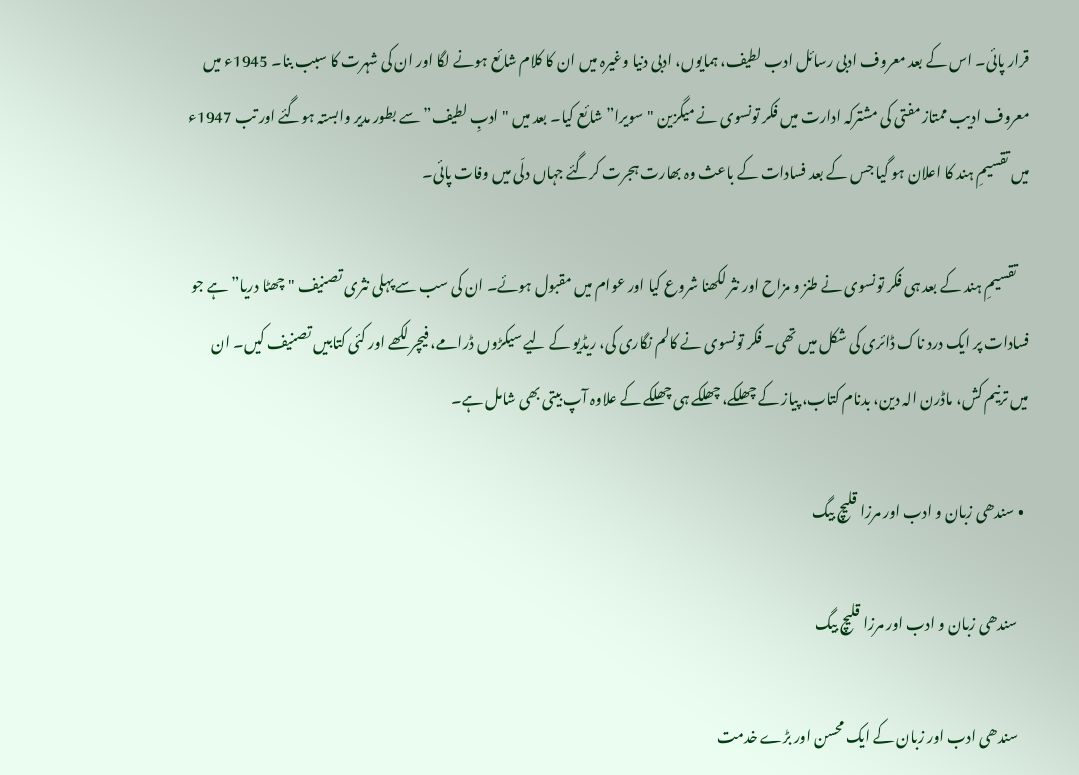قرار پائی۔ اس کے بعد معروف ادبی رسائل ادب لطیف، ہمایوں، ادبی دنیا وغیرہ میں ان کا کلام شائع ہونے لگا اور ان کی شہرت کا سبب بنا۔ 1945ء میں معروف ادیب ممتاز مفتی کی مشترکہ ادارت میں فکر تونسوی نے میگزین "سویرا” شائع کیا۔ بعد میں "ادبِ لطیف” سے بطور مدیر وابستہ ہوگئے اور تب 1947ء میں تقسیمِ ہند کا اعلان ہو گیا جس کے بعد فسادات کے باعث وہ بھارت ہجرت کرگئے جہاں دلّی میں‌ وفات پائی۔

    تقسیمِ ہند کے بعد ہی فکر تونسوی نے طنز و مزاح اور نثر لکھنا شروع کیا اور عوام میں مقبول ہوئے۔ ان کی سب سے پہلی نثری تصنیف "چھٹا دریا” ہے جو فسادات پر ایک درد ناک ڈائری کی شکل میں تھی۔ فکر تونسوی نے کالم نگاری کی، ریڈیو کے لیے سیکڑوں ڈرامے، فیچر لکھے اور کئی کتابیں تصنیف کیں۔ ان میں ترنیم کش، ماڈرن الہ دین، بدنام کتاب، پیاز کے چھلکے، چھلکے ہی چھلکے کے علاوہ آپ بیتی بھی شامل ہے۔

  • سندھی زبان و ادب اور مرزا قلیچ بیگ

    سندھی زبان و ادب اور مرزا قلیچ بیگ

    سندھی ادب اور زبان کے ایک محسن اور بڑے خدمت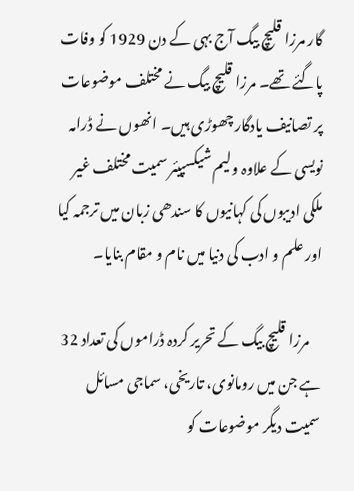گار مرزا قلیچ بیگ آج بہی کے دن 1929 کو وفات پاگئے تھے۔ مرزا قلیچ بیگ نے مختلف موضوعات پر تصانیف یادگار چھوڑی ہیں۔ انھوں‌ نے ڈرامہ نویسی کے علاوہ ولیم شیکسپیئر سمیت مختلف غیر ملکی ادیبوں‌ کی کہانیوں‌ کا سندھی زبان میں ترجمہ کیا اور علم و ادب کی دنیا میں نام و مقام بنایا۔

    مرزا قلیچ بیگ کے تحریر کردہ ڈراموں کی تعداد 32 ہے جن میں‌ رومانوی، تاریخی، سماجی مسائل سمیت دیگر موضوعات کو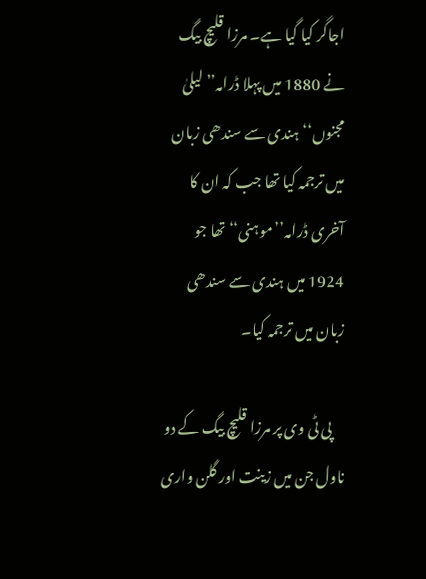اجاگر کیا گیا ہے۔ مرزا قلیچ بیگ نے 1880 میں پہلا ڈرامہ’’ لیلیٰ مجنوں‘‘ ہندی سے سندھی زبان میں ترجمہ کیا تھا جب کہ ان کا آخری ڈرامہ’’موہنی‘‘ تھا جو 1924 میں ہندی سے سندھی زبان میں ترجمہ کیا۔

    پی ٹی وی پر مرزا قلیچ بیگ کے دو ناول جن میں زینت اور گلن واری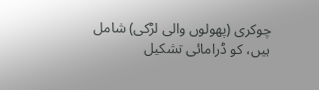چوکری (پھولوں والی لڑکی) شامل ہیں، کو ڈرامائی تشکیل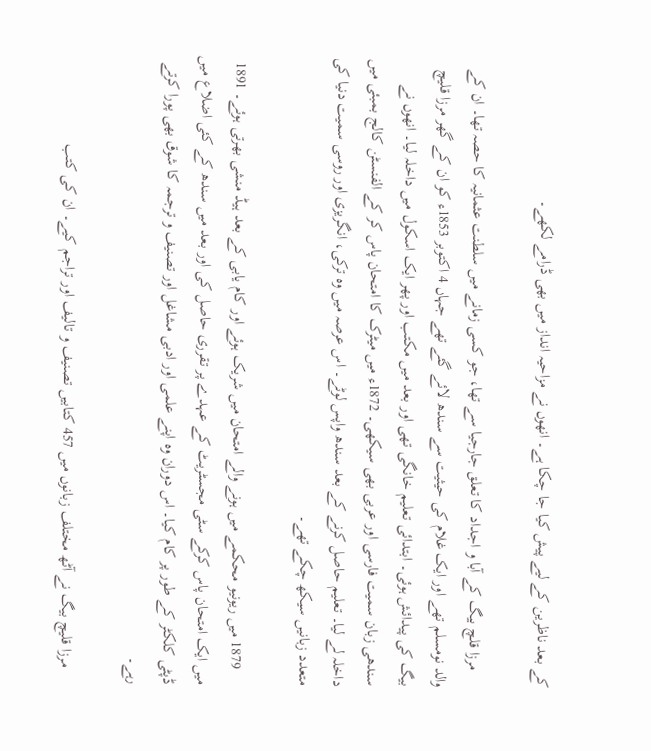کے بعد ناظرین کے لیے پیش کیا جا چکا ہے۔ انھوں نے مزاحیہ انداز میں بھی ڈرامے لکھے۔

    مرزا قلچ بیگ کے آبا و اجداد کا تعلق جارجیا سے تھا، جو کسی زمانے میں سلطنت عثمانیہ کا حصہ تھا۔ ان کے والد نومسلم تھے اور ایک غلام کی حیثیت سے سندھ لائے گئے تھے جہاں 4 اکتوبر 1853ء کو ان کے گھر مرزا قلیچ بیگ کی پیدائش ہوئی۔ ابتدائی تعلیم خانگی تھی اور بعد میں‌ مکتب اور پھر ایک اسکول میں داخلہ لیا۔ انھوں نے سندھی زبان سمیت فارسی اور عربی بھی سیکھی۔ 1872ء میں میٹرک کا امتحان پاس کر کے الفنسٹن کالج بمبئی میں داخلہ لے لیا۔ تعلیم حاصل کرنے کے بعد سندھ واپس لوٹے۔ اس عرصہ میں‌ وہ ترکی، انگریزی اور روسی سمیت دنیا کی متعدد زبانیں‌ سیکھ چکے تھے۔

    1879 میں ریونیو محکمے میں ہونے والے امتحان میں شریک ہوئے اور کام یابی کے بعد ہیڈ منشی بھرتی ہوئے۔ 1891 میں ایک امتحان پاس کرکے سٹی مجسٹریٹ کے عہدے پر تقرری حاصل کی اور بعد میں سندھ کے کئی اضلاع میں ڈپٹی کلکٹر کے طور پر کام کیا۔ اس دوران وہ اپنے علمی اور ادبی مشاغل اور تصنیف و ترجمہ کا شوق بھی پورا کرتے رہے۔

    مرزا قلیچ بیگ نے آٹھ مختلف زبانوں میں 457 کتابیں تصنیف و تالیف اور تراجم کیے۔ ان کی کتب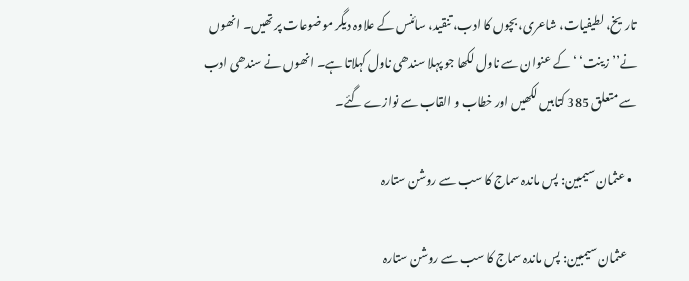تاریخ، لطیفیات، شاعری، بچوں کا ادب، تنقید، سائنس کے علاوہ دیگر موضوعات پر تھیں۔ انھوں نے’’ زینت‘ ‘کے عنوان سے ناول لکھا جو پہلا سندھی ناول کہلاتا ہے۔ انھوں نے سندھی ادب سے متعلق 385 کتابیں لکھیں اور خطاب و القاب سے نوازے گئے۔

  • عثمان سیمبین: پس ماندہ سماج کا سب سے روشن ستارہ

    عثمان سیمبین: پس ماندہ سماج کا سب سے روشن ستارہ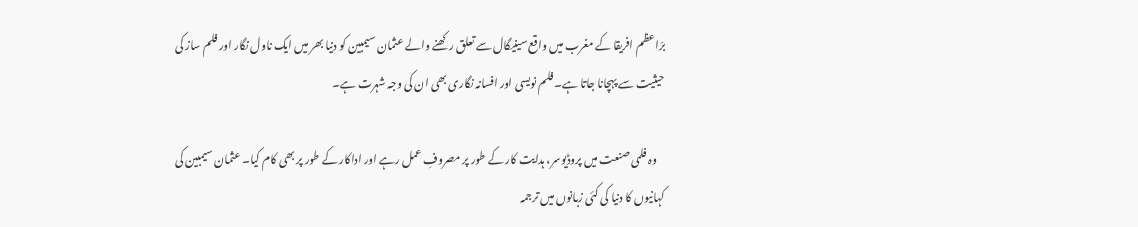برّاعظم افریقا کے مغرب میں واقع سینیگال سے تعلق رکھنے والے عثمان سیمبین کو دنیا بھر میں‌ ایک ناول نگار اور فلم ساز کی حیثیت سے پہچانا جاتا ہے۔ فلم نویسی اور افسانہ نگاری بھی ان کی وجہ شہرت ہے۔

    وہ فلمی صنعت میں‌ پروڈیوسر، ہدایت کار کے طور پر مصروفِ عمل رہے اور اداکار کے طور پر بھی کام کیا۔ عثمان سیمبین کی کہانیوں کا دنیا کی کئی زبانوں میں ترجمہ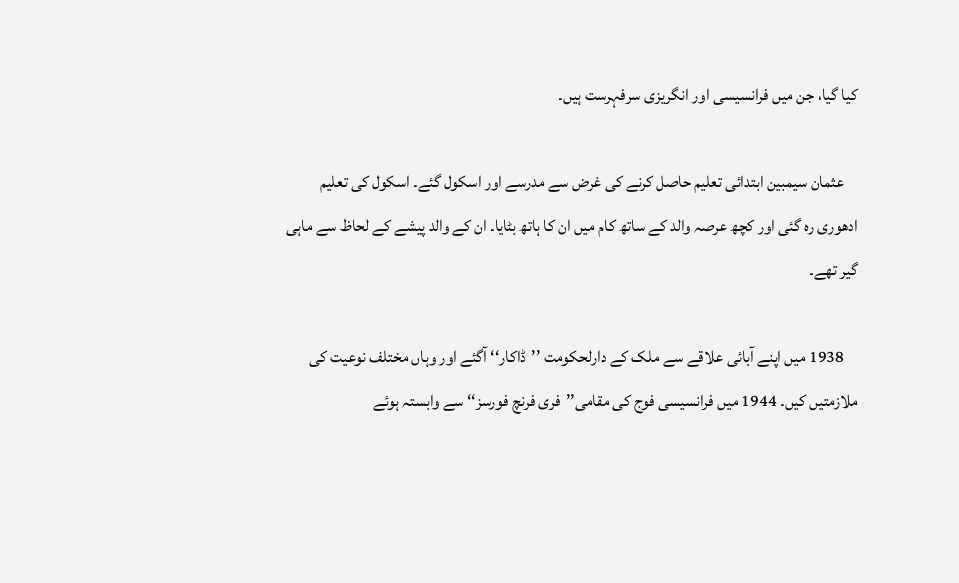کیا گیا، جن میں فرانسیسی اور انگریزی سرفہرست ہیں۔

    عثمان سیمبین ابتدائی تعلیم حاصل کرنے کی غرض سے مدرسے اور اسکول گئے۔ اسکول کی تعلیم ادھوری رہ گئی اور کچھ عرصہ والد کے ساتھ کام میں ان کا ہاتھ بٹایا۔ ان کے والد پیشے کے لحاظ سے ماہی گیر تھے۔

    1938 میں اپنے آبائی علاقے سے ملک کے دارلحکومت ’’ڈاکار‘‘ آگئے اور وہاں مختلف نوعیت کی ملازمتیں کیں۔ 1944 میں فرانسیسی فوج کی مقامی’’فری فرنچ فورسز‘‘ سے وابستہ ہوئے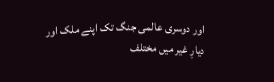اور دوسری عالمی جنگ تک اپنے ملک اور دیارِ غیر میں مختلف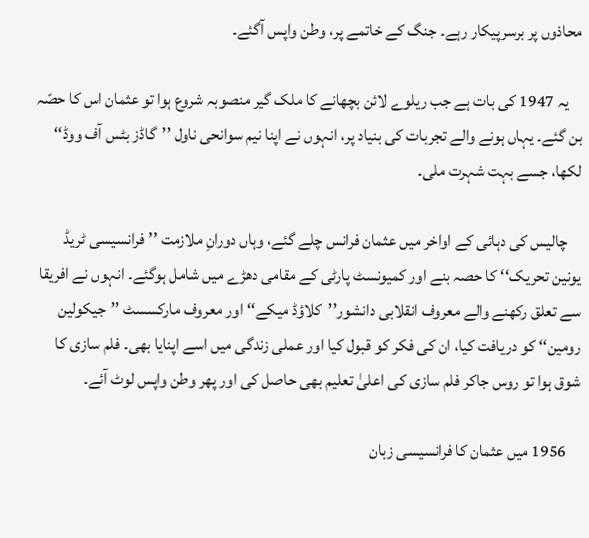محاذوں پر برسرپیکار رہے۔ جنگ کے خاتمے پر، وطن واپس آگئے۔

    یہ 1947 کی بات ہے جب ریلوے لائن بچھانے کا ملک گیر منصوبہ شروع ہوا تو عثمان اس کا حصّہ بن گئے۔ یہاں ہونے والے تجربات کی بنیاد پر، انہوں نے اپنا نیم سوانحی ناول ’’گاڈز بٹس آف ووڈ‘‘ لکھا، جسے بہت شہرت ملی۔

    چالیس کی دہائی کے اواخر میں عثمان فرانس چلے گئے، وہاں دورانِ ملازمت ’’فرانسیسی ٹریڈ یونین تحریک‘‘ کا حصہ بنے اور کمیونسٹ پارٹی کے مقامی دھڑے میں شامل ہوگئے۔ انہوں نے افریقا سے تعلق رکھنے والے معروف انقلابی دانشور’’کلاؤڈ میکے‘‘ اور معروف مارکسسٹ ’’جیکولین رومین‘‘ کو دریافت کیا، ان کی فکر کو قبول کیا اور عملی زندگی میں اسے اپنایا بھی۔ فلم سازی کا شوق ہوا تو روس جاکر فلم سازی کی اعلیٰ تعلیم بھی حاصل کی اور پھر وطن واپس لوٹ آئے۔

    1956 میں عثمان کا فرانسیسی زبان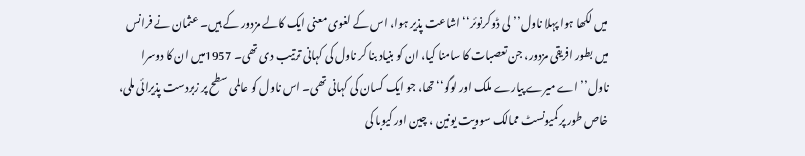میں لکھا ہوا پہلا ناول’’لی ڈوکرنوئر‘‘ اشاعت پذیر ہوا، اس کے لغوی معنی ایک کالے مزدور کے ہیں۔ عثمان نے فرانس میں بطور افریقی مزدور، جن تعصبات کا سامنا کیا، ان کو بنیاد بنا کر ناول کی کہانی ترتیب دی تھی۔ 1957میں ان کا دوسرا ناول’’اے میرے پیارے ملک اور لوگو‘‘ تھا، جو ایک کسان کی کہانی تھی۔ اس ناول کو عالمی سطح پر زبردست پذیرائی ملی، خاص طور پر کمیونسٹ ممالک سوویت یونین ، چین اور کیوبا کی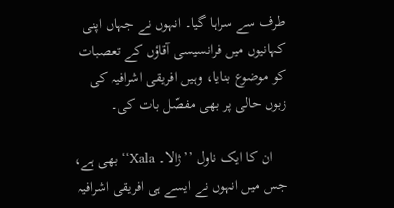طرف سے سراہا گیا۔ انہوں نے جہاں اپنی کہانیوں میں فرانسیسی آقاؤں کے تعصبات کو موضوع بنایا، وہیں افریقی اشرافیہ کی زبوں حالی پر بھی مفصّل بات کی۔

    ان کا ایک ناول ’’ژالا۔ Xala‘‘ بھی ہے، جس میں انہوں نے ایسے ہی افریقی اشرافیہ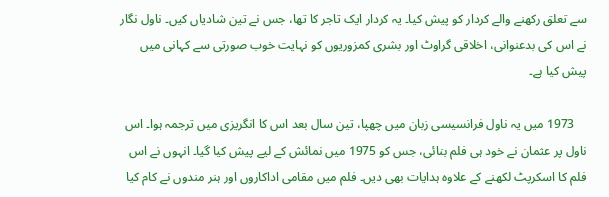سے تعلق رکھنے والے کردار کو پیش کیا۔ یہ کردار ایک تاجر کا تھا، جس نے تین شادیاں کیں۔ ناول نگار نے اس کی بدعنوانی، اخلاقی گراوٹ اور بشری کمزوریوں کو نہایت خوب صورتی سے کہانی میں‌ پیش کیا ہے۔

    1973 میں یہ ناول فرانسیسی زبان میں چھپا، تین سال بعد اس کا انگریزی میں ترجمہ ہوا۔ اس ناول پر عثمان نے خود ہی فلم بنائی، جس کو 1975 میں نمائش کے لیے پیش کیا گیا۔ انہوں نے اس فلم کا اسکرپٹ لکھنے کے علاوہ ہدایات بھی دیں۔ فلم میں مقامی اداکاروں اور ہنر مندوں نے کام کیا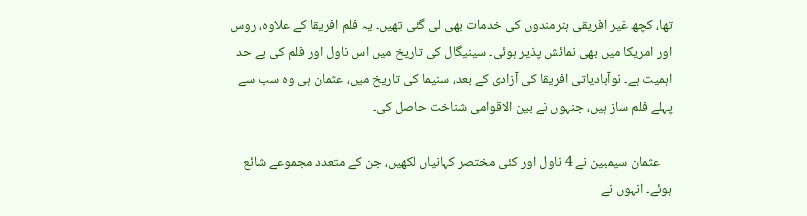تھا، کچھ غیر افریقی ہنرمندوں کی خدمات بھی لی گئی تھیں۔ یہ فلم افریقا کے علاوہ، روس اور امریکا میں بھی نمائش پذیر ہوئی۔ سینیگال کی تاریخ میں اس ناول اور فلم کی بے حد اہمیت ہے۔ نوآبادیاتی افریقا کی آزادی کے بعد، سنیما کی تاریخ میں، عثمان ہی وہ سب سے پہلے فلم ساز ہیں، جنہوں نے بین الاقوامی شناخت حاصل کی۔

    عثمان سیمبین نے 4 ناول اور کئی مختصر کہانیاں لکھیں، جن کے متعدد مجموعے شائع ہوئے۔ انہوں نے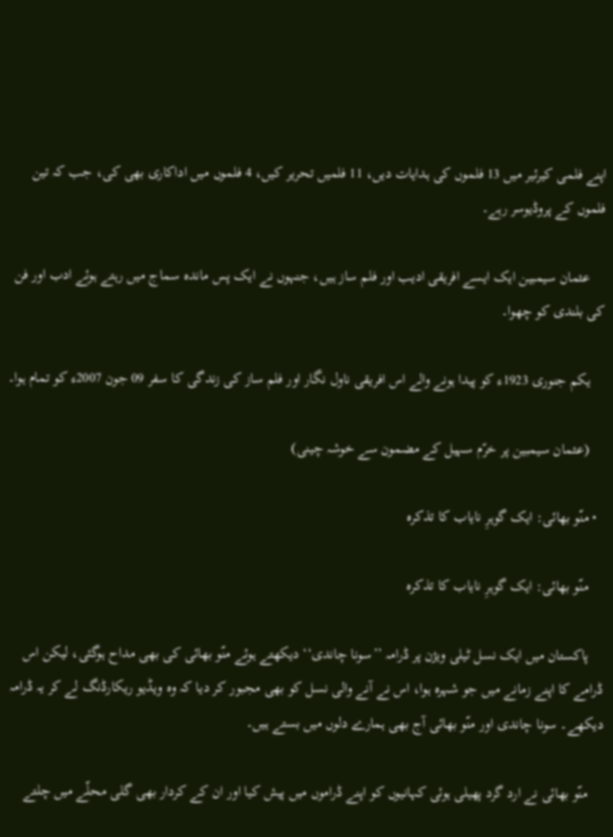اپنے فلمی کیرئیر میں 13 فلموں کی ہدایات دیں، 11 فلمیں تحریر کیں، 4 فلموں میں اداکاری بھی کی، جب کہ تین فلموں کے پروڈیوسر رہے۔

    عثمان سیمبین ایک ایسے افریقی ادیب اور فلم ساز ہیں، جنہوں نے ایک پس ماندہ سماج میں رہتے ہوئے ادب اور فن کی بلندی کو چھوا۔

    یکم جنوری 1923ء کو پیدا ہونے والے اس افریقی ناول نگار اور فلم ساز کی زندگی کا سفر 09 جون 2007ء کو تمام ہوا۔

    (عثمان سیمبین پر خرّم سہیل کے مضمون سے خوشہ چینی)

  • منّو بھائی: ایک گوہرِ نایاب کا تذکرہ

    منّو بھائی: ایک گوہرِ نایاب کا تذکرہ

    پاکستان میں ایک نسل ٹیلی ویژن پر ڈرامہ ’’سونا چاندی‘‘ دیکھتے ہوئے منّو بھائی کی بھی مداح ہوگئی، لیکن اس ڈرامے کا اپنے زمانے میں جو شہرہ ہوا، اس نے آنے والی نسل کو بھی مجبور کر دیا کہ وہ ویڈیو ریکارڈنگ لے کر یہ ڈرامہ دیکھے۔ سونا چاندی اور منّو بھائی آج بھی ہمارے دلوں میں بستے ہیں۔

    منّو بھائی نے ارد گرد پھیلی ہوئی کہانیوں کو اپنے ڈراموں‌ میں‌ پیش کیا اور ان کے کردار بھی گلی محلّے میں چلتے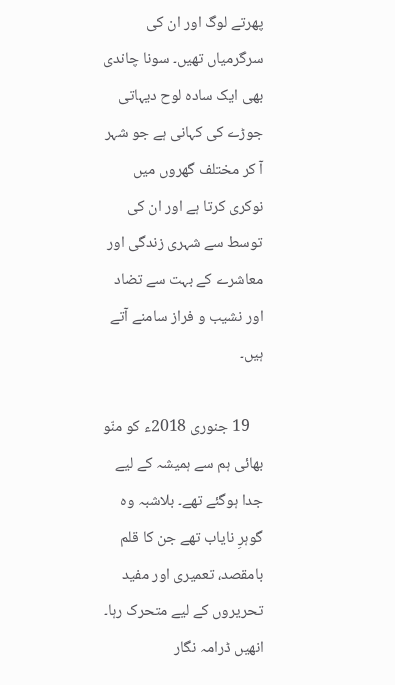پھرتے لوگ اور ان کی سرگرمیاں تھیں۔ سونا چاندی بھی ایک سادہ لوح دیہاتی جوڑے کی کہانی ہے جو شہر آ کر مختلف گھروں میں نوکری کرتا ہے اور ان کی توسط سے شہری زندگی اور معاشرے کے بہت سے تضاد اور نشیب و فراز سامنے آتے ہیں۔

    19 جنوری 2018ء کو منّو بھائی ہم سے ہمیشہ کے لیے جدا ہوگئے تھے۔ بلاشبہ وہ گوہرِ نایاب تھے جن کا قلم بامقصد، تعمیری اور مفید تحریروں کے لیے متحرک رہا۔ انھیں ڈرامہ نگار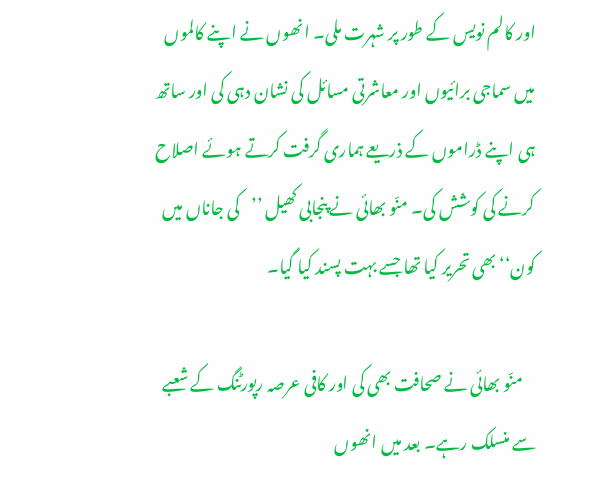اور کالم نویس کے طور پر شہرت ملی۔ انھوں نے اپنے کالموں میں سماجی برائیوں اور معاشرتی مسائل کی نشان دہی کی اور ساتھ ہی اپنے ڈراموں کے ذریعے ہماری گرفت کرتے ہوئے اصلاح کرنے کی کوشش کی۔ منّو بھائی نے پنجابی کھیل ’’کی جاناں میں کون‘‘ بھی تحریر کیا تھا جسے بہت پسند کیا گیا۔

    منّو بھائی نے صحافت بھی کی اور کافی عرصہ رپورٹنگ کے شعبے سے منسلک رہے۔ بعد میں انھوں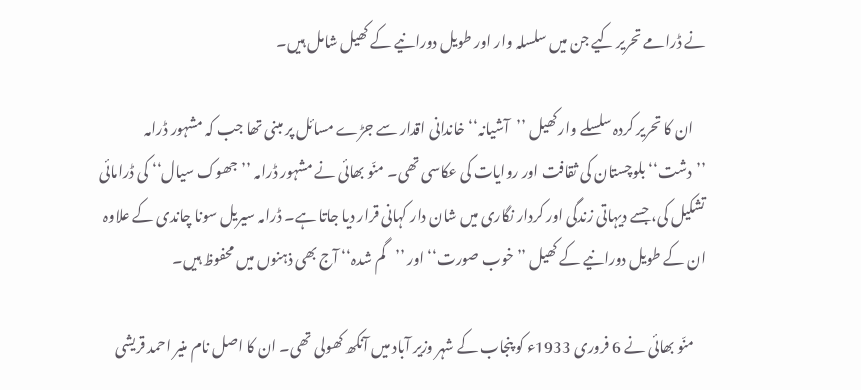نے ڈرامے تحریر کیے جن میں‌ سلسلہ وار اور طویل دورانیے کے کھیل شامل ہیں۔

    ان کا تحریر کردہ سلسلے وار کھیل ’’آشیانہ‘‘ خاندانی اقدار سے جڑے مسائل پر مبنی تھا جب کہ مشہور ڈرامہ ’’دشت‘‘ بلوچستان کی ثقافت اور روایات کی عکاسی تھی۔ منّو بھائی نے مشہور ڈرامہ ’’جھوک سیال‘‘ کی ڈرامائی تشکیل کی، جسے دیہاتی زندگی اور کردار نگاری میں شان دار کہانی قرار دیا جاتا ہے۔ ڈرامہ سیریل سونا چاندی کے علاوہ ان کے طویل دورانیے کے کھیل ’’خوب صورت‘‘ اور ’’گم شدہ‘‘ آج بھی ذہنوں میں‌ محفوظ ہیں۔

    منّو بھائی نے 6 فروری 1933ء کو پنجاب کے شہر وزیر آباد میں آنکھ کھولی تھی۔ ان کا اصل نام منیر احمد قریشی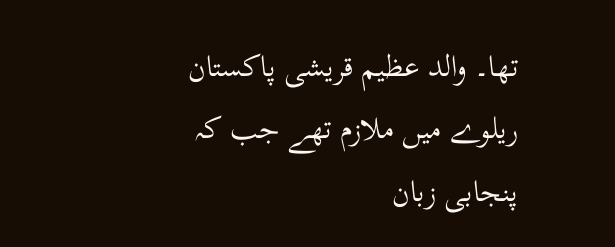تھا۔ والد عظیم قریشی پاکستان ریلوے میں ملازم تھے جب کہ پنجابی زبان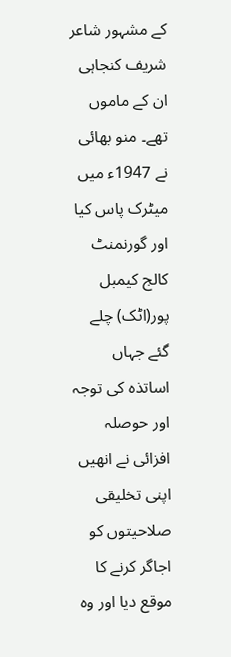کے مشہور شاعر شریف کنجاہی ان کے ماموں تھے۔ منو بھائی نے 1947ء میں میٹرک پاس کیا اور گورنمنٹ کالج کیمبل پور(اٹک) چلے گئے جہاں اساتذہ کی توجہ اور حوصلہ افزائی نے انھیں اپنی تخلیقی صلاحیتوں کو اجاگر کرنے کا موقع دیا اور وہ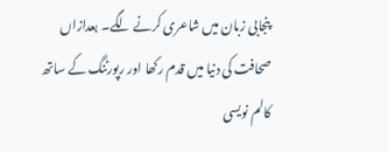پنجابی زبان میں‌ شاعری کرنے لگے۔ بعدازاں صحافت کی دنیا میں قدم رکھا اور رپورٹنگ کے ساتھ کالم نویسی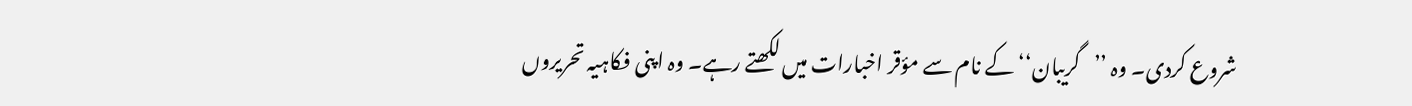شروع کردی۔ وہ ’’گریبان‘‘ کے نام سے مؤقر اخبارات میں‌ لکھتے رہے۔ وہ اپنی فکاہیہ تحریروں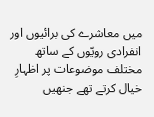میں معاشرے کی برائیوں اور انفرادی رویّوں کے ساتھ مختلف موضوعات پر اظہارِ‌ خیال کرتے تھے جنھیں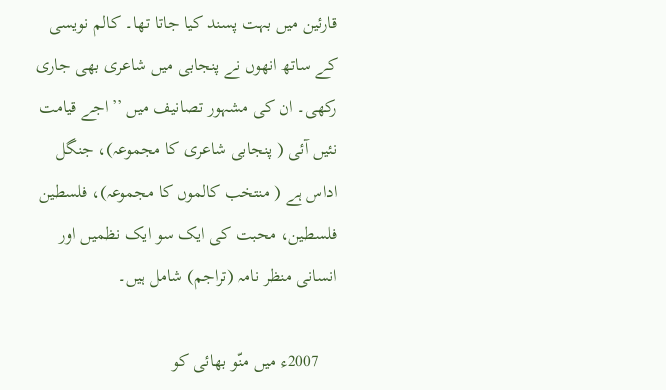قارئین میں بہت پسند کیا جاتا تھا۔ کالم نویسی کے ساتھ انھوں نے پنجابی میں شاعری بھی جاری رکھی۔ ان کی مشہور تصانیف میں ’’اجے قیامت نئیں آئی ( پنجابی شاعری کا مجموعہ)، جنگل اداس ہے ( منتخب کالموں کا مجموعہ)، فلسطین فلسطین، محبت کی ایک سو ایک نظمیں اور انسانی منظر نامہ (تراجم) شامل ہیں۔

    2007ء میں منّو بھائی کو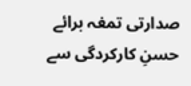صدارتی تمغہ برائے حسنِ کارکردگی سے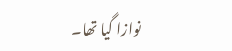نوازا گیا تھا۔